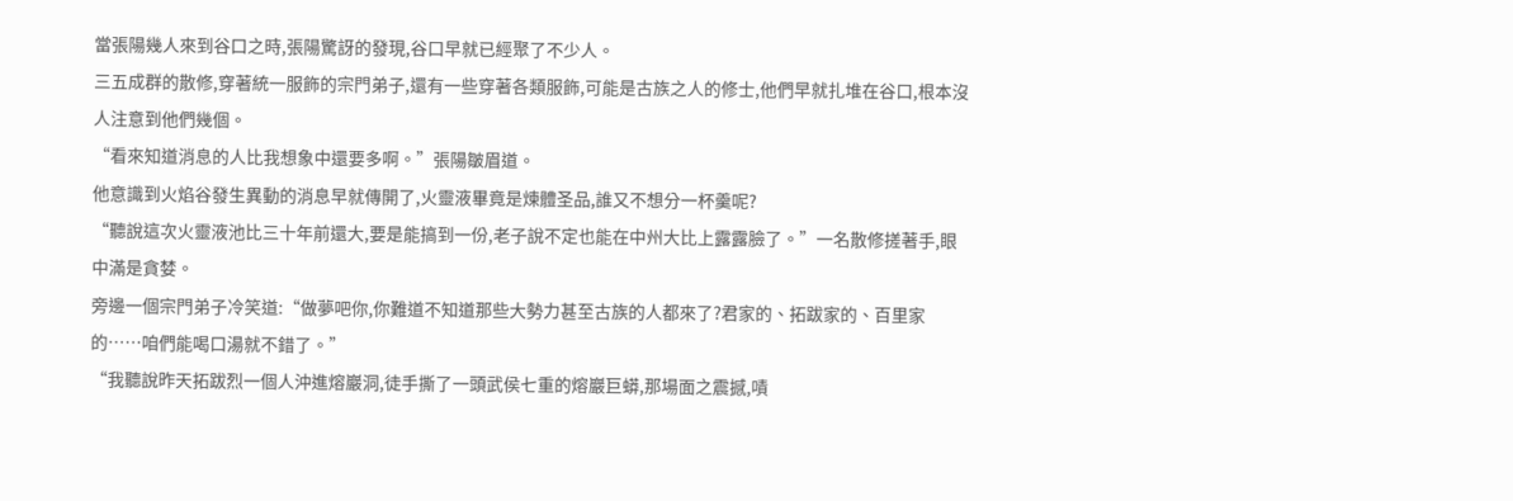當張陽幾人來到谷口之時,張陽驚訝的發現,谷口早就已經聚了不少人。
三五成群的散修,穿著統一服飾的宗門弟子,還有一些穿著各類服飾,可能是古族之人的修士,他們早就扎堆在谷口,根本沒人注意到他們幾個。
“看來知道消息的人比我想象中還要多啊。”張陽皺眉道。
他意識到火焰谷發生異動的消息早就傳開了,火靈液畢竟是煉體圣品,誰又不想分一杯羹呢?
“聽說這次火靈液池比三十年前還大,要是能搞到一份,老子說不定也能在中州大比上露露臉了。”一名散修搓著手,眼中滿是貪婪。
旁邊一個宗門弟子冷笑道:“做夢吧你,你難道不知道那些大勢力甚至古族的人都來了?君家的、拓跋家的、百里家的……咱們能喝口湯就不錯了。”
“我聽說昨天拓跋烈一個人沖進熔巖洞,徒手撕了一頭武侯七重的熔巖巨蟒,那場面之震撼,嘖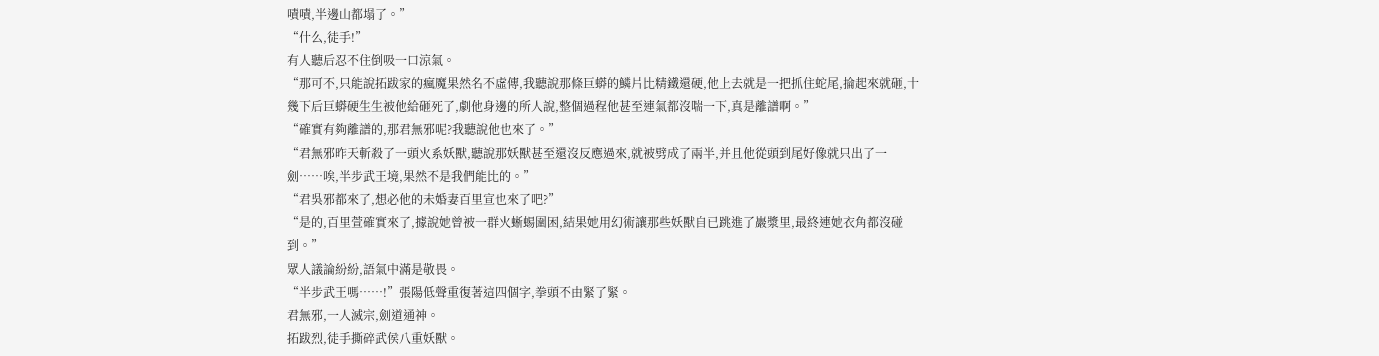嘖嘖,半邊山都塌了。”
“什么,徒手!”
有人聽后忍不住倒吸一口涼氣。
“那可不,只能說拓跋家的瘋魔果然名不虛傳,我聽說那條巨蟒的鱗片比精鐵還硬,他上去就是一把抓住蛇尾,掄起來就砸,十幾下后巨蟒硬生生被他給砸死了,劇他身邊的所人說,整個過程他甚至連氣都沒喘一下,真是離譜啊。”
“確實有夠離譜的,那君無邪呢?我聽說他也來了。”
“君無邪昨天斬殺了一頭火系妖獸,聽說那妖獸甚至還沒反應過來,就被劈成了兩半,并且他從頭到尾好像就只出了一劍……唉,半步武王境,果然不是我們能比的。”
“君吳邪都來了,想必他的未婚妻百里宣也來了吧?”
“是的,百里萱確實來了,據說她曾被一群火蜥蜴圍困,結果她用幻術讓那些妖獸自已跳進了巖漿里,最終連她衣角都沒碰到。”
眾人議論紛紛,語氣中滿是敬畏。
“半步武王嗎……!”張陽低聲重復著這四個字,拳頭不由緊了緊。
君無邪,一人滅宗,劍道通神。
拓跋烈,徒手撕碎武侯八重妖獸。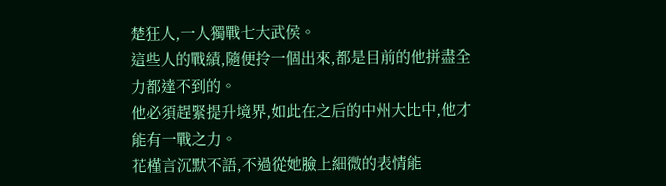楚狂人,一人獨戰七大武侯。
這些人的戰績,隨便拎一個出來,都是目前的他拼盡全力都達不到的。
他必須趕緊提升境界,如此在之后的中州大比中,他才能有一戰之力。
花槿言沉默不語,不過從她臉上細微的表情能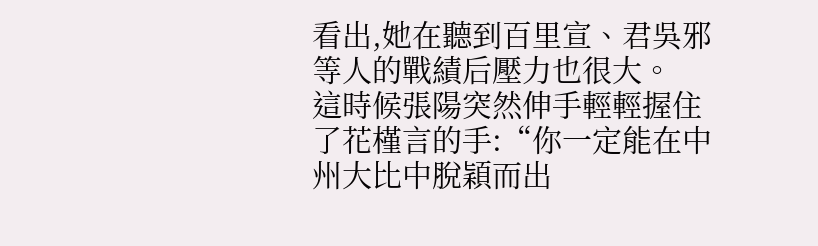看出,她在聽到百里宣、君吳邪等人的戰績后壓力也很大。
這時候張陽突然伸手輕輕握住了花槿言的手:“你一定能在中州大比中脫穎而出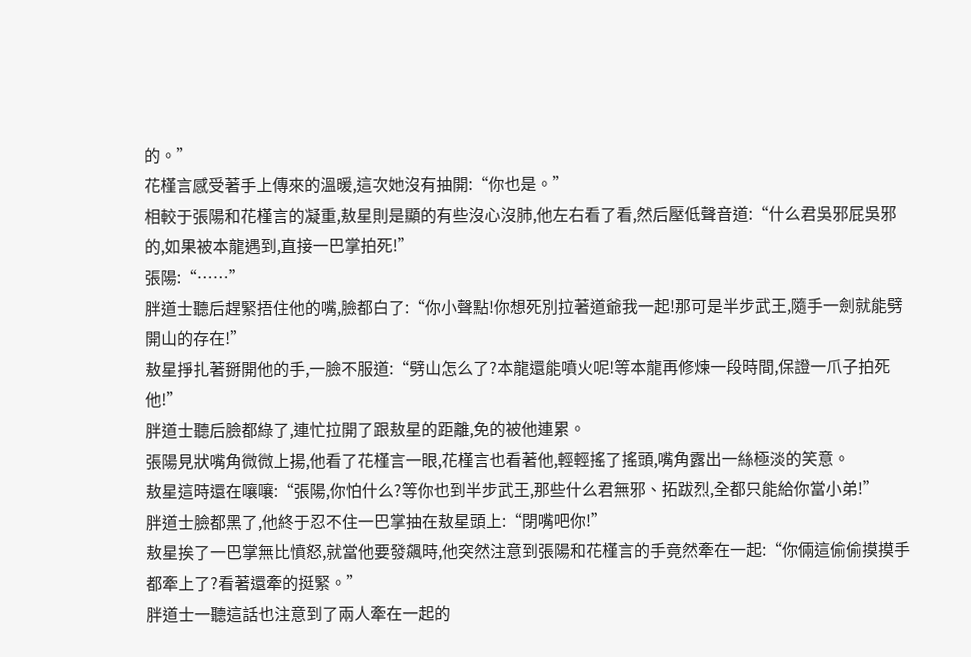的。”
花槿言感受著手上傳來的溫暖,這次她沒有抽開:“你也是。”
相較于張陽和花槿言的凝重,敖星則是顯的有些沒心沒肺,他左右看了看,然后壓低聲音道:“什么君吳邪屁吳邪的,如果被本龍遇到,直接一巴掌拍死!”
張陽:“……”
胖道士聽后趕緊捂住他的嘴,臉都白了:“你小聲點!你想死別拉著道爺我一起!那可是半步武王,隨手一劍就能劈開山的存在!”
敖星掙扎著掰開他的手,一臉不服道:“劈山怎么了?本龍還能噴火呢!等本龍再修煉一段時間,保證一爪子拍死他!”
胖道士聽后臉都綠了,連忙拉開了跟敖星的距離,免的被他連累。
張陽見狀嘴角微微上揚,他看了花槿言一眼,花槿言也看著他,輕輕搖了搖頭,嘴角露出一絲極淡的笑意。
敖星這時還在嚷嚷:“張陽,你怕什么?等你也到半步武王,那些什么君無邪、拓跋烈,全都只能給你當小弟!”
胖道士臉都黑了,他終于忍不住一巴掌抽在敖星頭上:“閉嘴吧你!”
敖星挨了一巴掌無比憤怒,就當他要發飆時,他突然注意到張陽和花槿言的手竟然牽在一起:“你倆這偷偷摸摸手都牽上了?看著還牽的挺緊。”
胖道士一聽這話也注意到了兩人牽在一起的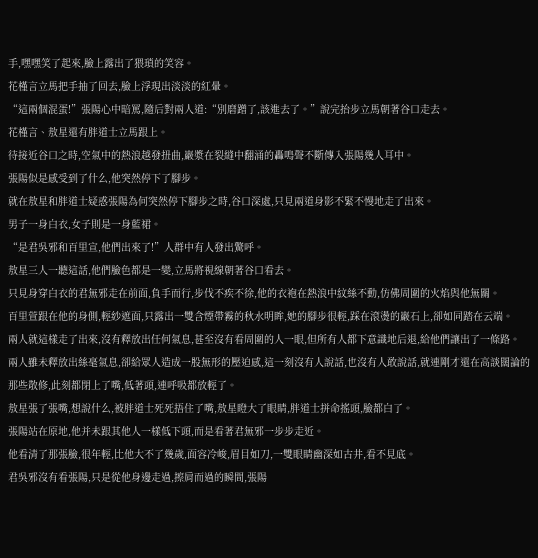手,嘿嘿笑了起來,臉上露出了猥瑣的笑容。
花槿言立馬把手抽了回去,臉上浮現出淡淡的紅暈。
“這兩個混蛋!”張陽心中暗罵,隨后對兩人道:“別磨蹭了,該進去了。”說完抬步立馬朝著谷口走去。
花槿言、敖星還有胖道士立馬跟上。
待接近谷口之時,空氣中的熱浪越發扭曲,巖漿在裂縫中翻涌的轟鳴聲不斷傳入張陽幾人耳中。
張陽似是感受到了什么,他突然停下了腳步。
就在敖星和胖道士疑惑張陽為何突然停下腳步之時,谷口深處,只見兩道身影不緊不慢地走了出來。
男子一身白衣,女子則是一身藍裙。
“是君吳邪和百里宣,他們出來了!”人群中有人發出驚呼。
敖星三人一聽這話,他們臉色都是一變,立馬將視線朝著谷口看去。
只見身穿白衣的君無邪走在前面,負手而行,步伐不疾不徐,他的衣袍在熱浪中紋絲不動,仿佛周圍的火焰與他無關。
百里萱跟在他的身側,輕紗遮面,只露出一雙含煙帶霧的秋水明眸,她的腳步很輕,踩在滾燙的巖石上,卻如同踏在云端。
兩人就這樣走了出來,沒有釋放出任何氣息,甚至沒有看周圍的人一眼,但所有人都下意識地后退,給他們讓出了一條路。
兩人雖未釋放出絲毫氣息,卻給眾人造成一股無形的壓迫感,這一刻沒有人說話,也沒有人敢說話,就連剛才還在高談闊論的那些散修,此刻都閉上了嘴,低著頭,連呼吸都放輕了。
敖星張了張嘴,想說什么,被胖道士死死捂住了嘴,敖星瞪大了眼睛,胖道士拼命搖頭,臉都白了。
張陽站在原地,他并未跟其他人一樣低下頭,而是看著君無邪一步步走近。
他看清了那張臉,很年輕,比他大不了幾歲,面容冷峻,眉目如刀,一雙眼睛幽深如古井,看不見底。
君吳邪沒有看張陽,只是從他身邊走過,擦肩而過的瞬間,張陽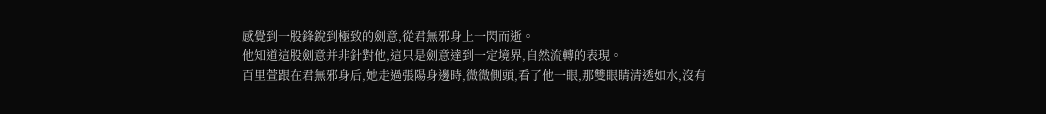感覺到一股鋒銳到極致的劍意,從君無邪身上一閃而逝。
他知道這股劍意并非針對他,這只是劍意達到一定境界,自然流轉的表現。
百里萱跟在君無邪身后,她走過張陽身邊時,微微側頭,看了他一眼,那雙眼睛清透如水,沒有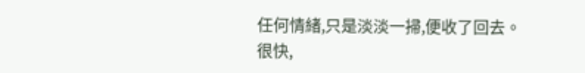任何情緒,只是淡淡一掃,便收了回去。
很快,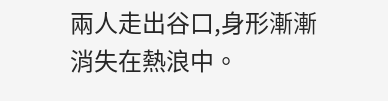兩人走出谷口,身形漸漸消失在熱浪中。